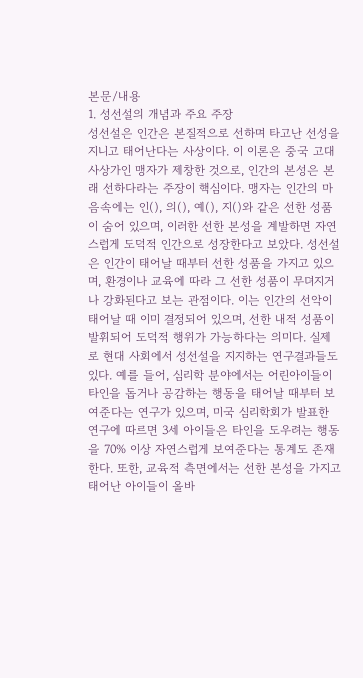본문/내용
1. 성선설의 개념과 주요 주장
성선설은 인간은 본질적으로 선하며 타고난 선성을 지니고 태어난다는 사상이다. 이 이론은 중국 고대 사상가인 맹자가 제창한 것으로, 인간의 본성은 본래 선하다라는 주장이 핵심이다. 맹자는 인간의 마음속에는 인(), 의(), 예(), 지()와 같은 선한 성품이 숨어 있으며, 이러한 선한 본성을 계발하면 자연스럽게 도덕적 인간으로 성장한다고 보았다. 성선설은 인간이 태어날 때부터 선한 성품을 가지고 있으며, 환경이나 교육에 따라 그 선한 성품이 무뎌지거나 강화된다고 보는 관점이다. 이는 인간의 선악이 태어날 때 이미 결정되어 있으며, 선한 내적 성품이 발휘되어 도덕적 행위가 가능하다는 의미다. 실제로 현대 사회에서 성선설을 지지하는 연구결과들도 있다. 예를 들어, 심리학 분야에서는 어린아이들이 타인을 돕거나 공감하는 행동을 태어날 때부터 보여준다는 연구가 있으며, 미국 심리학회가 발표한 연구에 따르면 3세 아이들은 타인을 도우려는 행동을 70% 이상 자연스럽게 보여준다는 통계도 존재한다. 또한, 교육적 측면에서는 선한 본성을 가지고 태어난 아이들이 올바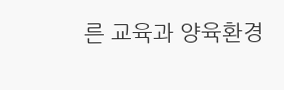른 교육과 양육환경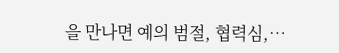을 만나면 예의 범절, 협력심,…